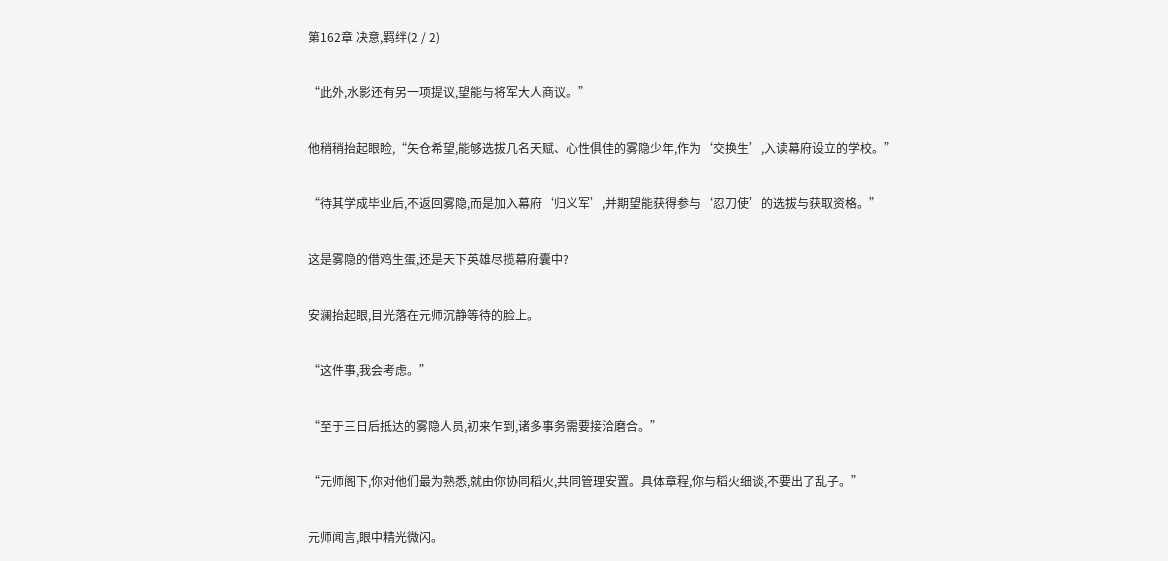第162章 决意,羁绊(2 / 2)

“此外,水影还有另一项提议,望能与将军大人商议。”

他稍稍抬起眼睑,“矢仓希望,能够选拔几名天赋、心性俱佳的雾隐少年,作为‘交换生’,入读幕府设立的学校。”

“待其学成毕业后,不返回雾隐,而是加入幕府‘归义军’,并期望能获得参与‘忍刀使’的选拔与获取资格。”

这是雾隐的借鸡生蛋,还是天下英雄尽揽幕府囊中?

安澜抬起眼,目光落在元师沉静等待的脸上。

“这件事,我会考虑。”

“至于三日后抵达的雾隐人员,初来乍到,诸多事务需要接洽磨合。”

“元师阁下,你对他们最为熟悉,就由你协同稻火,共同管理安置。具体章程,你与稻火细谈,不要出了乱子。”

元师闻言,眼中精光微闪。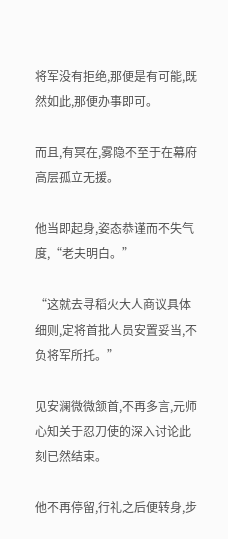将军没有拒绝,那便是有可能,既然如此,那便办事即可。

而且,有冥在,雾隐不至于在幕府高层孤立无援。

他当即起身,姿态恭谨而不失气度,“老夫明白。”

“这就去寻稻火大人商议具体细则,定将首批人员安置妥当,不负将军所托。”

见安澜微微颔首,不再多言,元师心知关于忍刀使的深入讨论此刻已然结束。

他不再停留,行礼之后便转身,步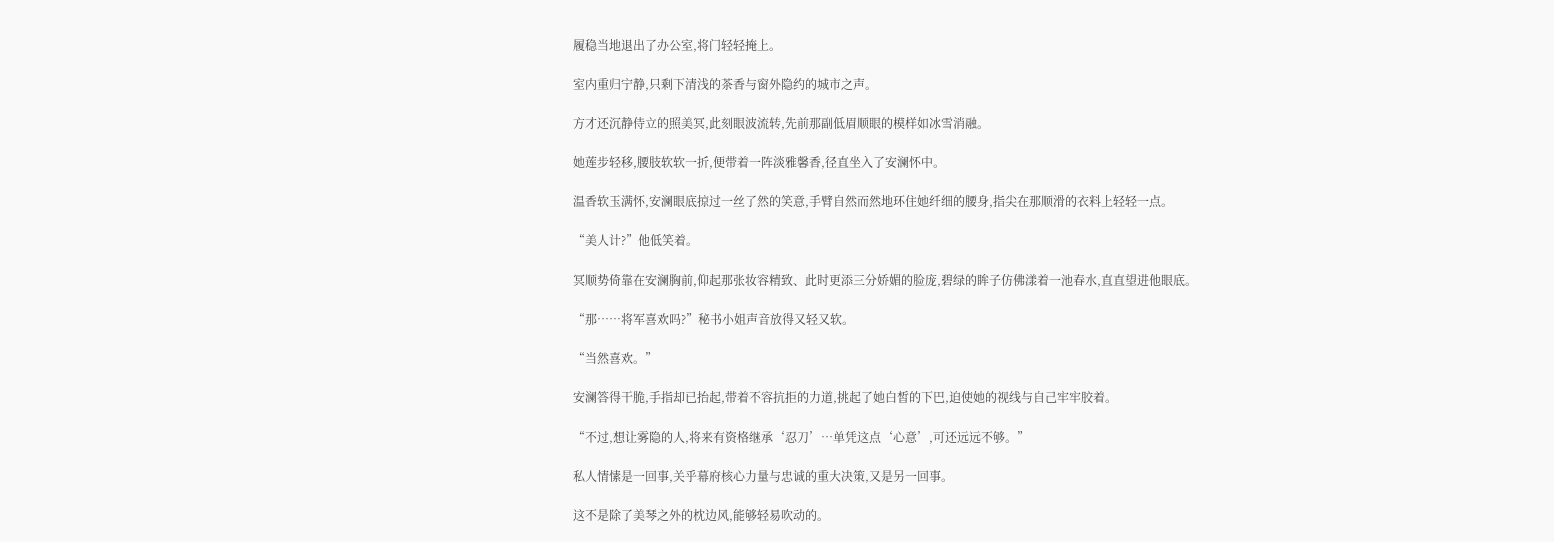履稳当地退出了办公室,将门轻轻掩上。

室内重归宁静,只剩下清浅的茶香与窗外隐约的城市之声。

方才还沉静侍立的照美冥,此刻眼波流转,先前那副低眉顺眼的模样如冰雪消融。

她莲步轻移,腰肢软软一折,便带着一阵淡雅馨香,径直坐入了安澜怀中。

温香软玉满怀,安澜眼底掠过一丝了然的笑意,手臂自然而然地环住她纤细的腰身,指尖在那顺滑的衣料上轻轻一点。

“美人计?”他低笑着。

冥顺势倚靠在安澜胸前,仰起那张妆容精致、此时更添三分娇媚的脸庞,碧绿的眸子仿佛漾着一池春水,直直望进他眼底。

“那……将军喜欢吗?”秘书小姐声音放得又轻又软。

“当然喜欢。”

安澜答得干脆,手指却已抬起,带着不容抗拒的力道,挑起了她白皙的下巴,迫使她的视线与自己牢牢胶着。

“不过,想让雾隐的人,将来有资格继承‘忍刀’…单凭这点‘心意’,可还远远不够。”

私人情愫是一回事,关乎幕府核心力量与忠诚的重大决策,又是另一回事。

这不是除了美琴之外的枕边风,能够轻易吹动的。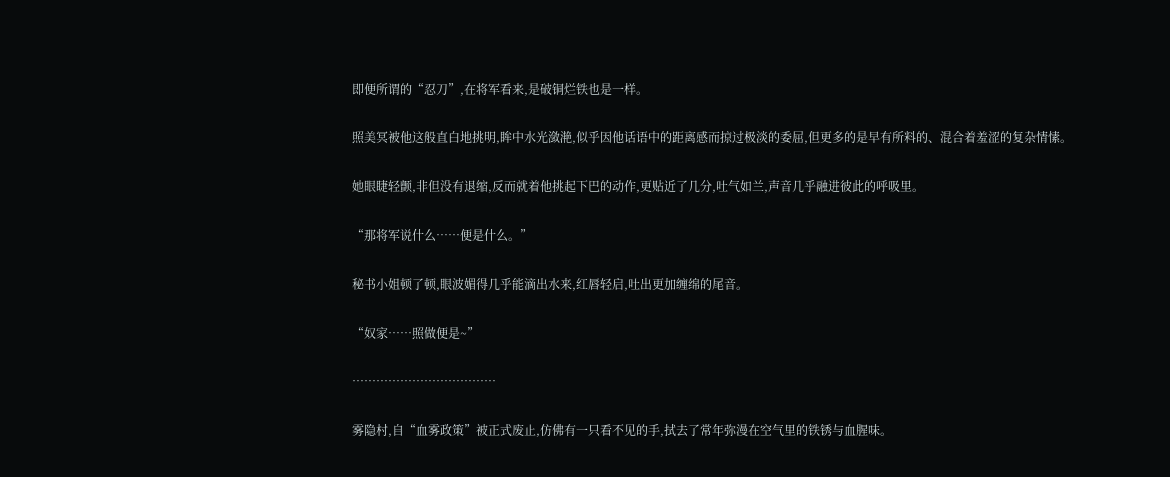即便所谓的“忍刀”,在将军看来,是破铜烂铁也是一样。

照美冥被他这般直白地挑明,眸中水光潋滟,似乎因他话语中的距离感而掠过极淡的委屈,但更多的是早有所料的、混合着羞涩的复杂情愫。

她眼睫轻颤,非但没有退缩,反而就着他挑起下巴的动作,更贴近了几分,吐气如兰,声音几乎融进彼此的呼吸里。

“那将军说什么……便是什么。”

秘书小姐顿了顿,眼波媚得几乎能滴出水来,红唇轻启,吐出更加缠绵的尾音。

“奴家……照做便是~”

………………………………

雾隐村,自“血雾政策”被正式废止,仿佛有一只看不见的手,拭去了常年弥漫在空气里的铁锈与血腥味。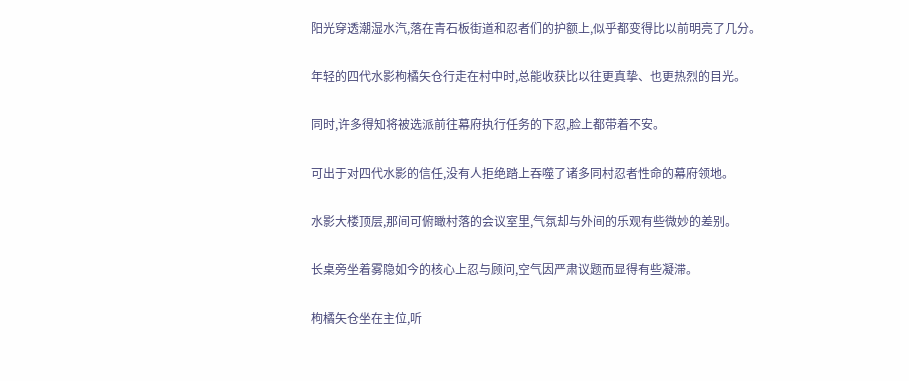阳光穿透潮湿水汽,落在青石板街道和忍者们的护额上,似乎都变得比以前明亮了几分。

年轻的四代水影枸橘矢仓行走在村中时,总能收获比以往更真挚、也更热烈的目光。

同时,许多得知将被选派前往幕府执行任务的下忍,脸上都带着不安。

可出于对四代水影的信任,没有人拒绝踏上吞噬了诸多同村忍者性命的幕府领地。

水影大楼顶层,那间可俯瞰村落的会议室里,气氛却与外间的乐观有些微妙的差别。

长桌旁坐着雾隐如今的核心上忍与顾问,空气因严肃议题而显得有些凝滞。

枸橘矢仓坐在主位,听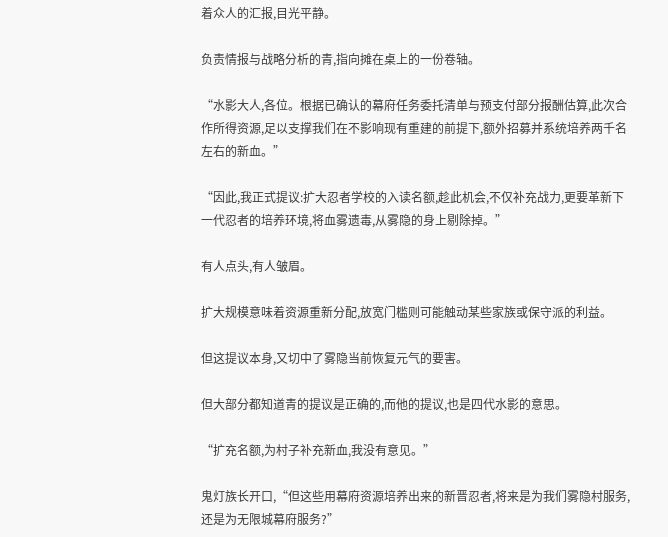着众人的汇报,目光平静。

负责情报与战略分析的青,指向摊在桌上的一份卷轴。

“水影大人,各位。根据已确认的幕府任务委托清单与预支付部分报酬估算,此次合作所得资源,足以支撑我们在不影响现有重建的前提下,额外招募并系统培养两千名左右的新血。”

“因此,我正式提议:扩大忍者学校的入读名额,趁此机会,不仅补充战力,更要革新下一代忍者的培养环境,将血雾遗毒,从雾隐的身上剔除掉。”

有人点头,有人皱眉。

扩大规模意味着资源重新分配,放宽门槛则可能触动某些家族或保守派的利益。

但这提议本身,又切中了雾隐当前恢复元气的要害。

但大部分都知道青的提议是正确的,而他的提议,也是四代水影的意思。

“扩充名额,为村子补充新血,我没有意见。”

鬼灯族长开口,“但这些用幕府资源培养出来的新晋忍者,将来是为我们雾隐村服务,还是为无限城幕府服务?”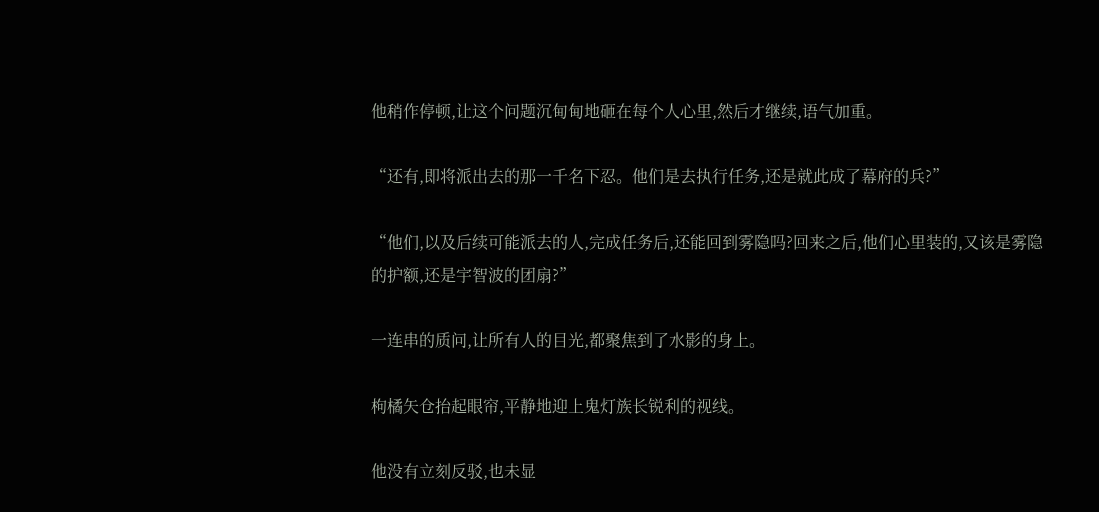他稍作停顿,让这个问题沉甸甸地砸在每个人心里,然后才继续,语气加重。

“还有,即将派出去的那一千名下忍。他们是去执行任务,还是就此成了幕府的兵?”

“他们,以及后续可能派去的人,完成任务后,还能回到雾隐吗?回来之后,他们心里装的,又该是雾隐的护额,还是宇智波的团扇?”

一连串的质问,让所有人的目光,都聚焦到了水影的身上。

枸橘矢仓抬起眼帘,平静地迎上鬼灯族长锐利的视线。

他没有立刻反驳,也未显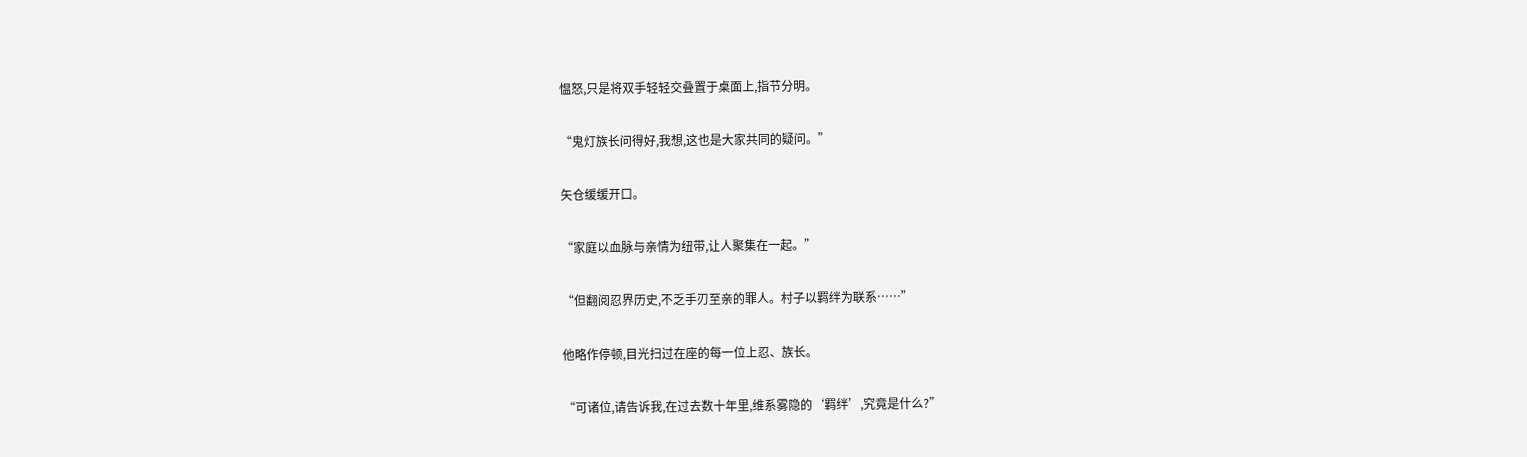愠怒,只是将双手轻轻交叠置于桌面上,指节分明。

“鬼灯族长问得好,我想,这也是大家共同的疑问。”

矢仓缓缓开口。

“家庭以血脉与亲情为纽带,让人聚集在一起。”

“但翻阅忍界历史,不乏手刃至亲的罪人。村子以羁绊为联系……”

他略作停顿,目光扫过在座的每一位上忍、族长。

“可诸位,请告诉我,在过去数十年里,维系雾隐的‘羁绊’,究竟是什么?”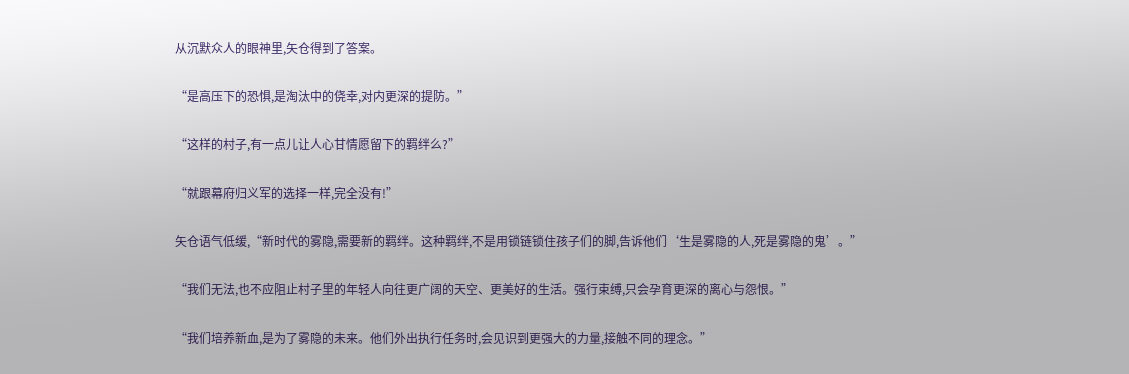从沉默众人的眼神里,矢仓得到了答案。

“是高压下的恐惧,是淘汰中的侥幸,对内更深的提防。”

“这样的村子,有一点儿让人心甘情愿留下的羁绊么?”

“就跟幕府归义军的选择一样,完全没有!”

矢仓语气低缓,“新时代的雾隐,需要新的羁绊。这种羁绊,不是用锁链锁住孩子们的脚,告诉他们‘生是雾隐的人,死是雾隐的鬼’。”

“我们无法,也不应阻止村子里的年轻人向往更广阔的天空、更美好的生活。强行束缚,只会孕育更深的离心与怨恨。”

“我们培养新血,是为了雾隐的未来。他们外出执行任务时,会见识到更强大的力量,接触不同的理念。”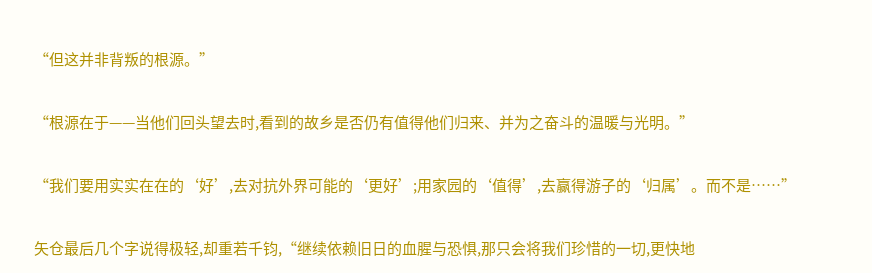“但这并非背叛的根源。”

“根源在于——当他们回头望去时,看到的故乡是否仍有值得他们归来、并为之奋斗的温暖与光明。”

“我们要用实实在在的‘好’,去对抗外界可能的‘更好’;用家园的‘值得’,去赢得游子的‘归属’。而不是……”

矢仓最后几个字说得极轻,却重若千钧,“继续依赖旧日的血腥与恐惧,那只会将我们珍惜的一切,更快地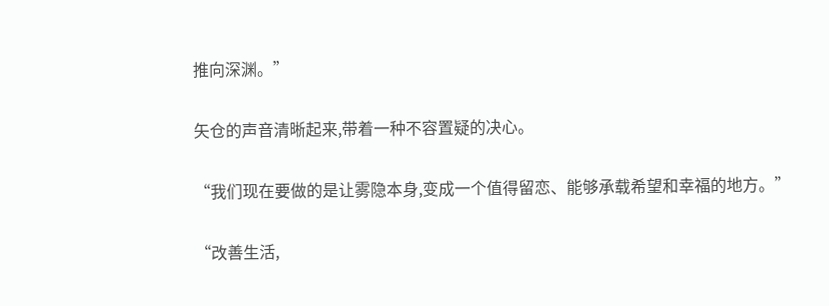推向深渊。”

矢仓的声音清晰起来,带着一种不容置疑的决心。

“我们现在要做的是让雾隐本身,变成一个值得留恋、能够承载希望和幸福的地方。”

“改善生活,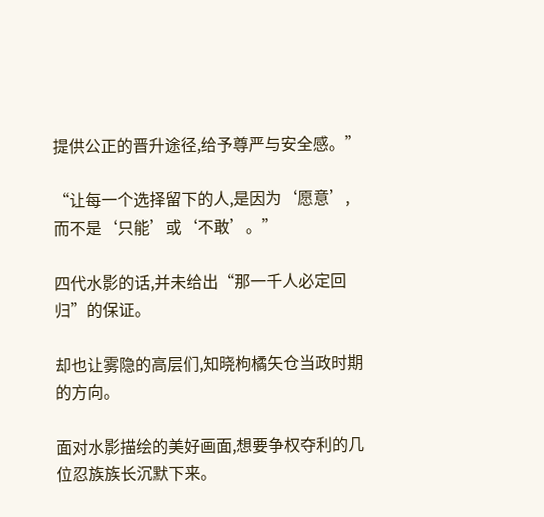提供公正的晋升途径,给予尊严与安全感。”

“让每一个选择留下的人,是因为‘愿意’,而不是‘只能’或‘不敢’。”

四代水影的话,并未给出“那一千人必定回归”的保证。

却也让雾隐的高层们,知晓枸橘矢仓当政时期的方向。

面对水影描绘的美好画面,想要争权夺利的几位忍族族长沉默下来。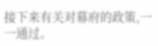接下来有关对幕府的政策,一一通过。